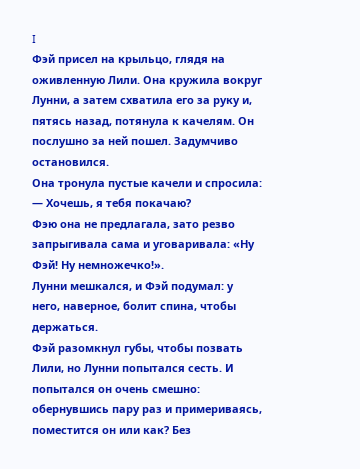I
Фэй присел на крыльцо, глядя на оживленную Лили. Она кружила вокруг Лунни, а затем схватила его за руку и, пятясь назад, потянула к качелям. Он послушно за ней пошел. Задумчиво остановился.
Она тронула пустые качели и спросила:
— Хочешь, я тебя покачаю?
Фэю она не предлагала, зато резво запрыгивала сама и уговаривала: «Ну Фэй! Ну немножечко!».
Лунни мешкался, и Фэй подумал: у него, наверное, болит спина, чтобы держаться.
Фэй разомкнул губы, чтобы позвать Лили, но Лунни попытался сесть. И попытался он очень смешно: обернувшись пару раз и примериваясь, поместится он или как? Без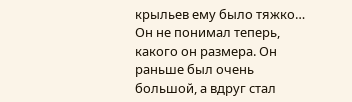крыльев ему было тяжко… Он не понимал теперь, какого он размера. Он раньше был очень большой, а вдруг стал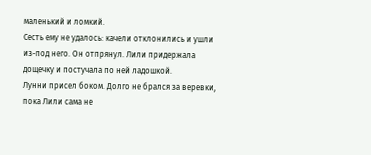маленький и ломкий.
Сесть ему не удалось: качели отклонились и ушли из-под него. Он отпрянул. Лили придержала дощечку и постучала по ней ладошкой.
Лунни присел боком. Долго не брался за веревки, пока Лили сама не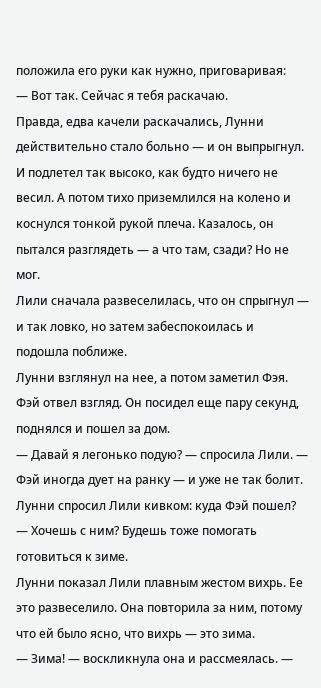положила его руки как нужно, приговаривая:
— Вот так. Сейчас я тебя раскачаю.
Правда, едва качели раскачались, Лунни действительно стало больно — и он выпрыгнул. И подлетел так высоко, как будто ничего не весил. А потом тихо приземлился на колено и коснулся тонкой рукой плеча. Казалось, он пытался разглядеть — а что там, сзади? Но не мог.
Лили сначала развеселилась, что он спрыгнул — и так ловко, но затем забеспокоилась и подошла поближе.
Лунни взглянул на нее, а потом заметил Фэя.
Фэй отвел взгляд. Он посидел еще пару секунд, поднялся и пошел за дом.
— Давай я легонько подую? — спросила Лили. — Фэй иногда дует на ранку — и уже не так болит.
Лунни спросил Лили кивком: куда Фэй пошел?
— Хочешь с ним? Будешь тоже помогать готовиться к зиме.
Лунни показал Лили плавным жестом вихрь. Ее это развеселило. Она повторила за ним, потому что ей было ясно, что вихрь — это зима.
— Зима! — воскликнула она и рассмеялась. —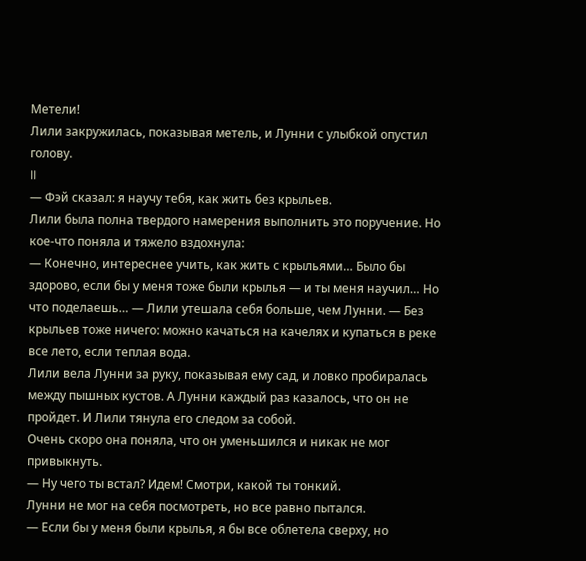Метели!
Лили закружилась, показывая метель, и Лунни с улыбкой опустил голову.
II
— Фэй сказал: я научу тебя, как жить без крыльев.
Лили была полна твердого намерения выполнить это поручение. Но кое-что поняла и тяжело вздохнула:
— Конечно, интереснее учить, как жить с крыльями… Было бы здорово, если бы у меня тоже были крылья — и ты меня научил… Но что поделаешь… — Лили утешала себя больше, чем Лунни. — Без крыльев тоже ничего: можно качаться на качелях и купаться в реке все лето, если теплая вода.
Лили вела Лунни за руку, показывая ему сад, и ловко пробиралась между пышных кустов. А Лунни каждый раз казалось, что он не пройдет. И Лили тянула его следом за собой.
Очень скоро она поняла, что он уменьшился и никак не мог привыкнуть.
— Ну чего ты встал? Идем! Смотри, какой ты тонкий.
Лунни не мог на себя посмотреть, но все равно пытался.
— Если бы у меня были крылья, я бы все облетела сверху, но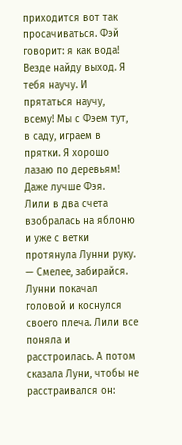приходится вот так просачиваться. Фэй говорит: я как вода! Везде найду выход. Я тебя научу. И прятаться научу, всему! Мы с Фэем тут, в саду, играем в прятки. Я хорошо лазаю по деревьям! Даже лучше Фэя.
Лили в два счета взобралась на яблоню и уже с ветки протянула Лунни руку.
— Смелее, забирайся.
Лунни покачал головой и коснулся своего плеча. Лили все поняла и расстроилась. А потом сказала Луни, чтобы не расстраивался он: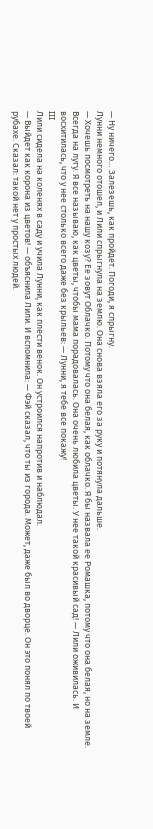— Ну ничего… Залезешь, как пройдет. Погоди, я спрыгну.
Лунни немного отошел, и Лили спрыгнула на землю. Она снова взяла его за руку и потянула дальше.
— Хочешь посмотреть на нашу козу? Ее зовут Облачко. Потому что она белая, как облачко. Я бы назвала ее Ромашка, потому что она белая, но на земле. Всегда на лугу. Я все называю, как цветы, чтобы мама порадовалась. Она очень любила цветы. У нее такой красивый сад! — Лили оживилась. И восхитилась, что у нее столько всего даже без крыльев: — Лунни, я тебе все покажу!
III
Лили сидела на коленях в саду и учила Лунни, как плести венок. Он устроился напротив и наблюдал.
— Выйдет как корона из цветов! — объяснила Лили. И вспомнила: — Фэй сказал, что ты из города. Может, даже был во дворце. Он это понял по твоей рубахе. Сказал: такой нет у простых людей.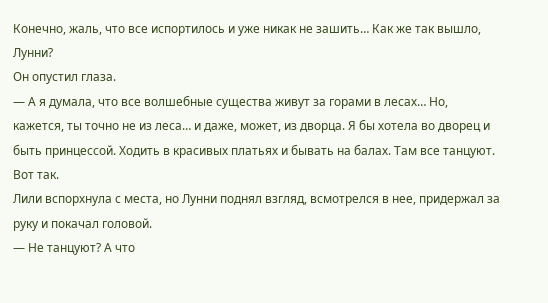Конечно, жаль, что все испортилось и уже никак не зашить… Как же так вышло, Лунни?
Он опустил глаза.
— А я думала, что все волшебные существа живут за горами в лесах… Но, кажется, ты точно не из леса… и даже, может, из дворца. Я бы хотела во дворец и быть принцессой. Ходить в красивых платьях и бывать на балах. Там все танцуют. Вот так.
Лили вспорхнула с места, но Лунни поднял взгляд, всмотрелся в нее, придержал за руку и покачал головой.
— Не танцуют? А что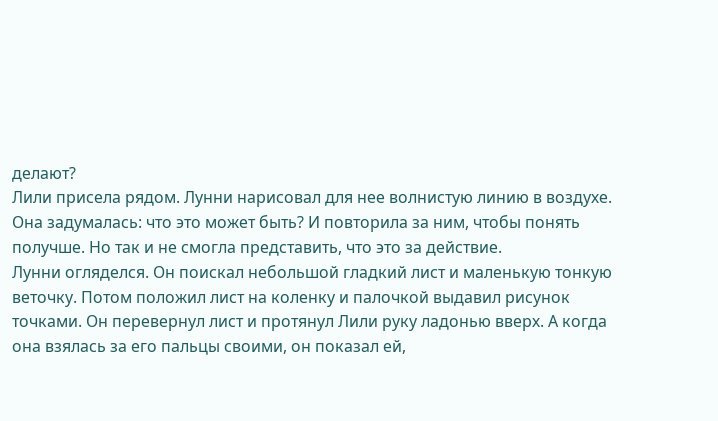делают?
Лили присела рядом. Лунни нарисовал для нее волнистую линию в воздухе. Она задумалась: что это может быть? И повторила за ним, чтобы понять получше. Но так и не смогла представить, что это за действие.
Лунни огляделся. Он поискал небольшой гладкий лист и маленькую тонкую веточку. Потом положил лист на коленку и палочкой выдавил рисунок точками. Он перевернул лист и протянул Лили руку ладонью вверх. А когда она взялась за его пальцы своими, он показал ей,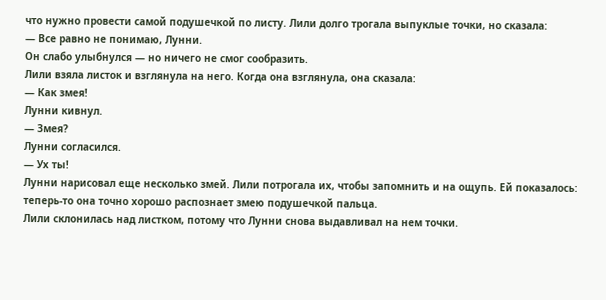что нужно провести самой подушечкой по листу. Лили долго трогала выпуклые точки, но сказала:
— Все равно не понимаю, Лунни.
Он слабо улыбнулся — но ничего не смог сообразить.
Лили взяла листок и взглянула на него. Когда она взглянула, она сказала:
— Как змея!
Лунни кивнул.
— Змея?
Лунни согласился.
— Ух ты!
Лунни нарисовал еще несколько змей. Лили потрогала их, чтобы запомнить и на ощупь. Ей показалось: теперь-то она точно хорошо распознает змею подушечкой пальца.
Лили склонилась над листком, потому что Лунни снова выдавливал на нем точки.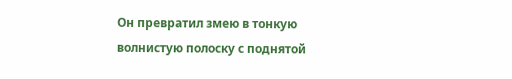Он превратил змею в тонкую волнистую полоску с поднятой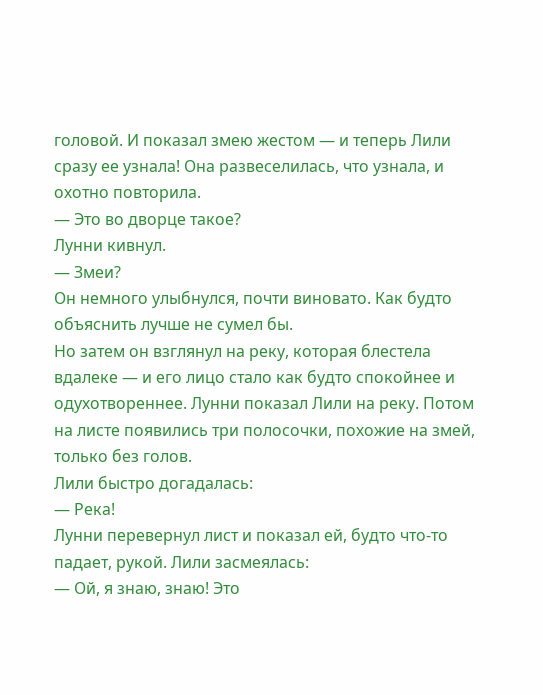головой. И показал змею жестом — и теперь Лили сразу ее узнала! Она развеселилась, что узнала, и охотно повторила.
— Это во дворце такое?
Лунни кивнул.
— Змеи?
Он немного улыбнулся, почти виновато. Как будто объяснить лучше не сумел бы.
Но затем он взглянул на реку, которая блестела вдалеке — и его лицо стало как будто спокойнее и одухотвореннее. Лунни показал Лили на реку. Потом на листе появились три полосочки, похожие на змей, только без голов.
Лили быстро догадалась:
— Река!
Лунни перевернул лист и показал ей, будто что-то падает, рукой. Лили засмеялась:
— Ой, я знаю, знаю! Это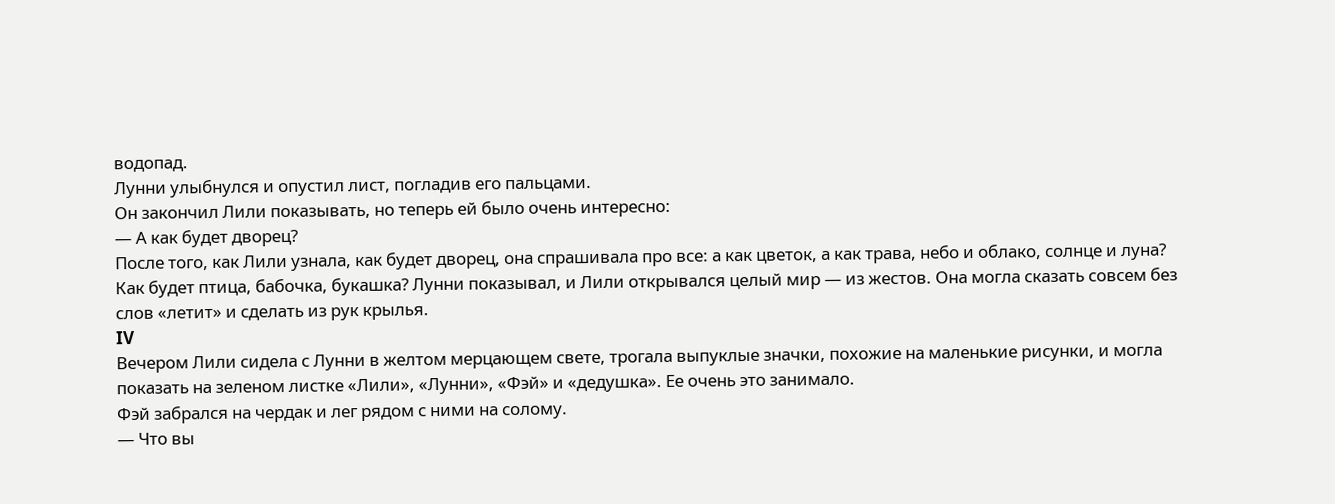водопад.
Лунни улыбнулся и опустил лист, погладив его пальцами.
Он закончил Лили показывать, но теперь ей было очень интересно:
— А как будет дворец?
После того, как Лили узнала, как будет дворец, она спрашивала про все: а как цветок, а как трава, небо и облако, солнце и луна? Как будет птица, бабочка, букашка? Лунни показывал, и Лили открывался целый мир — из жестов. Она могла сказать совсем без слов «летит» и сделать из рук крылья.
IV
Вечером Лили сидела с Лунни в желтом мерцающем свете, трогала выпуклые значки, похожие на маленькие рисунки, и могла показать на зеленом листке «Лили», «Лунни», «Фэй» и «дедушка». Ее очень это занимало.
Фэй забрался на чердак и лег рядом с ними на солому.
— Что вы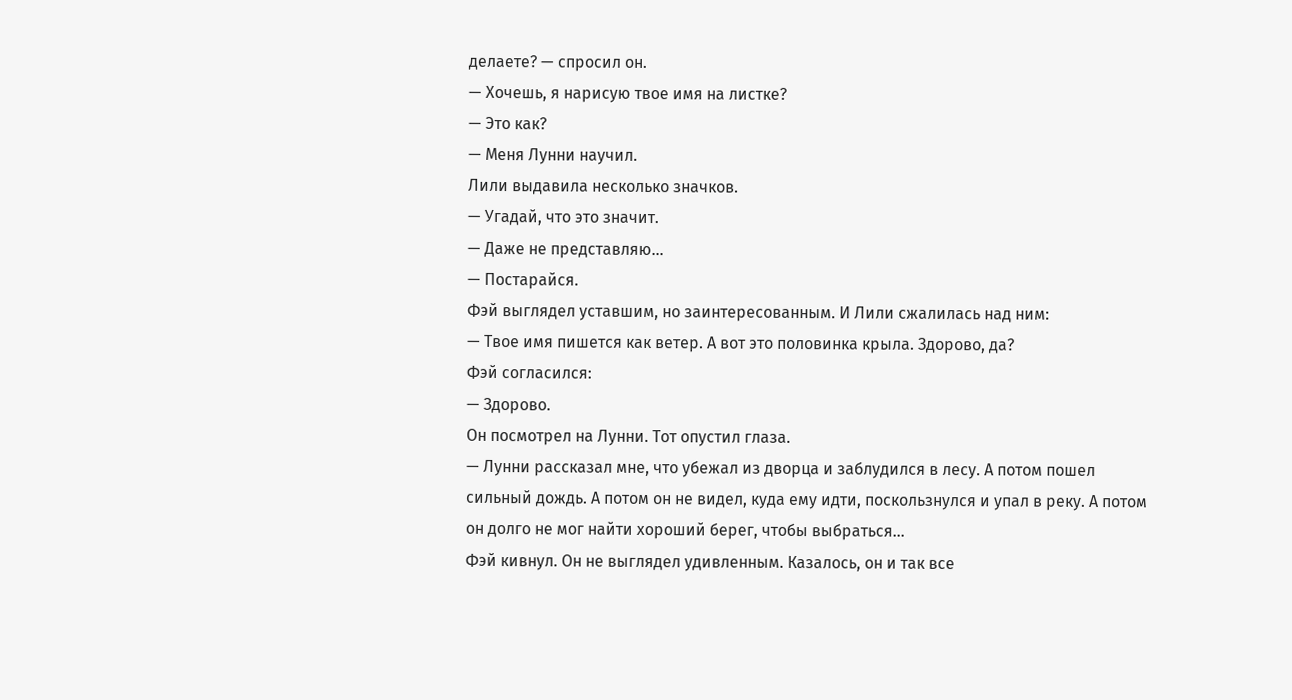делаете? — спросил он.
— Хочешь, я нарисую твое имя на листке?
— Это как?
— Меня Лунни научил.
Лили выдавила несколько значков.
— Угадай, что это значит.
— Даже не представляю…
— Постарайся.
Фэй выглядел уставшим, но заинтересованным. И Лили сжалилась над ним:
— Твое имя пишется как ветер. А вот это половинка крыла. Здорово, да?
Фэй согласился:
— Здорово.
Он посмотрел на Лунни. Тот опустил глаза.
— Лунни рассказал мне, что убежал из дворца и заблудился в лесу. А потом пошел сильный дождь. А потом он не видел, куда ему идти, поскользнулся и упал в реку. А потом он долго не мог найти хороший берег, чтобы выбраться…
Фэй кивнул. Он не выглядел удивленным. Казалось, он и так все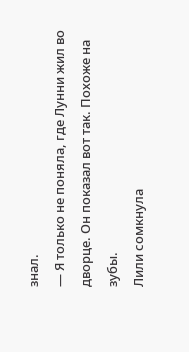знал.
— Я только не поняла, где Лунни жил во дворце. Он показал вот так. Похоже на зубы.
Лили сомкнула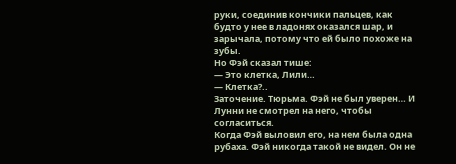руки, соединив кончики пальцев, как будто у нее в ладонях оказался шар, и зарычала, потому что ей было похоже на зубы.
Но Фэй сказал тише:
— Это клетка, Лили…
— Клетка?..
Заточение. Тюрьма. Фэй не был уверен… И Лунни не смотрел на него, чтобы согласиться.
Когда Фэй выловил его, на нем была одна рубаха. Фэй никогда такой не видел. Он не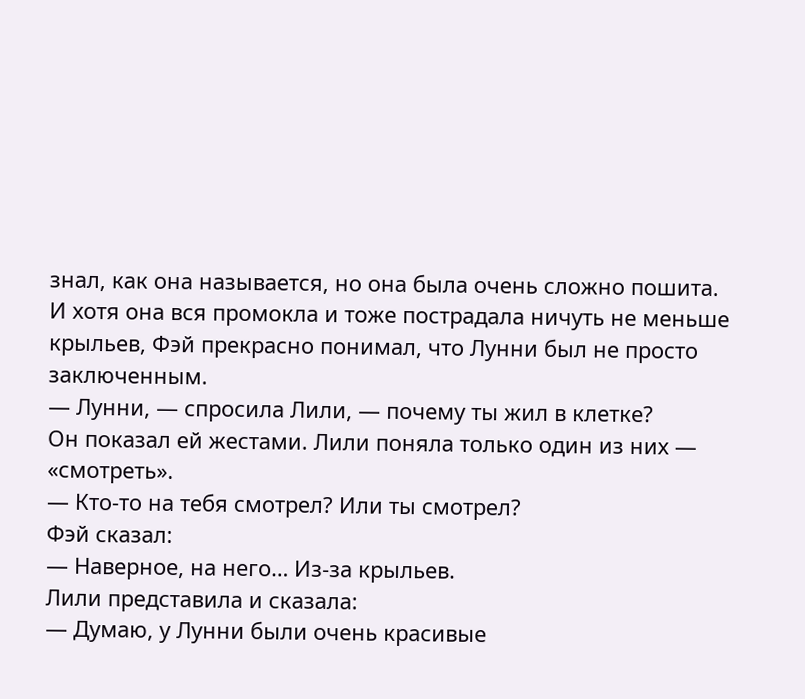знал, как она называется, но она была очень сложно пошита. И хотя она вся промокла и тоже пострадала ничуть не меньше крыльев, Фэй прекрасно понимал, что Лунни был не просто заключенным.
— Лунни, — спросила Лили, — почему ты жил в клетке?
Он показал ей жестами. Лили поняла только один из них — «смотреть».
— Кто-то на тебя смотрел? Или ты смотрел?
Фэй сказал:
— Наверное, на него… Из-за крыльев.
Лили представила и сказала:
— Думаю, у Лунни были очень красивые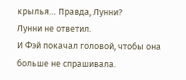крылья… Правда, Лунни?
Лунни не ответил.
И Фэй покачал головой, чтобы она больше не спрашивала.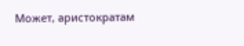Может, аристократам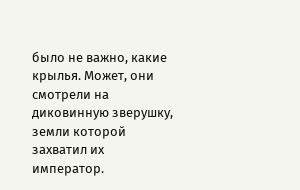было не важно, какие крылья. Может, они смотрели на диковинную зверушку, земли которой захватил их император.